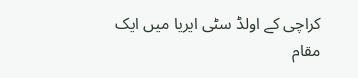کراچی کے اولڈ سٹی ایریا میں ایک مقام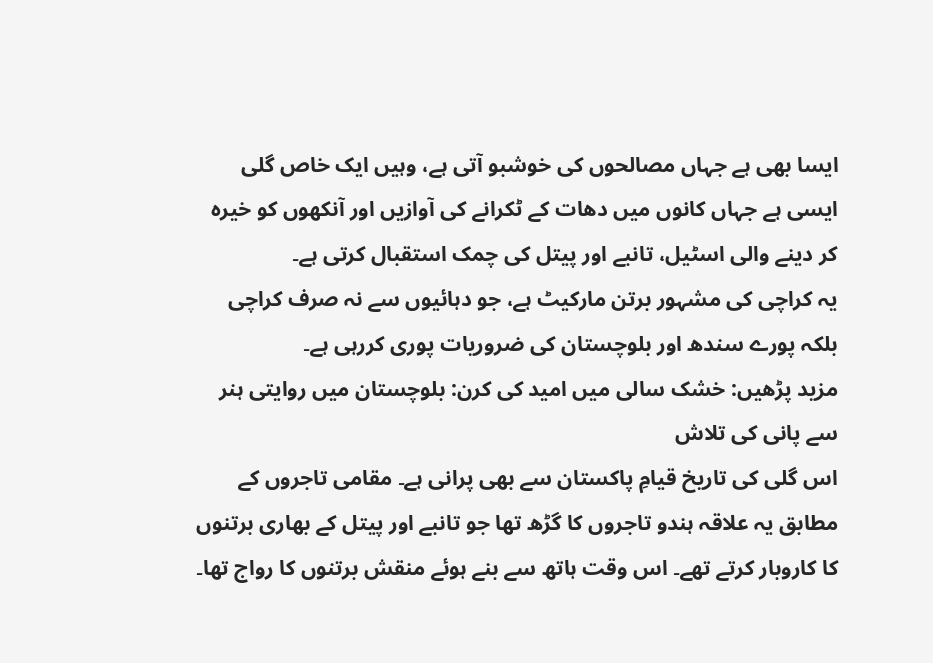ایسا بھی ہے جہاں مصالحوں کی خوشبو آتی ہے، وہیں ایک خاص گلی ایسی ہے جہاں کانوں میں دھات کے ٹکرانے کی آوازیں اور آنکھوں کو خیرہ کر دینے والی اسٹیل، تانبے اور پیتل کی چمک استقبال کرتی ہے۔
یہ کراچی کی مشہور برتن مارکیٹ ہے، جو دہائیوں سے نہ صرف کراچی بلکہ پورے سندھ اور بلوچستان کی ضروریات پوری کررہی ہے۔
مزید پڑھیں: خشک سالی میں امید کی کرن: بلوچستان میں روایتی ہنر سے پانی کی تلاش
اس گلی کی تاریخ قیامِ پاکستان سے بھی پرانی ہے۔ مقامی تاجروں کے مطابق یہ علاقہ ہندو تاجروں کا گڑھ تھا جو تانبے اور پیتل کے بھاری برتنوں کا کاروبار کرتے تھے۔ اس وقت ہاتھ سے بنے ہوئے منقش برتنوں کا رواج تھا۔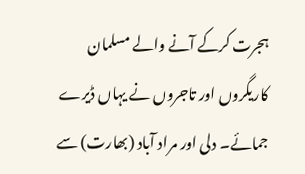ہجرت کرکے آنے والے مسلمان کاریگروں اور تاجروں نے یہاں ڈیرے جمائے۔ دلی اور مراد آباد (بھارت) سے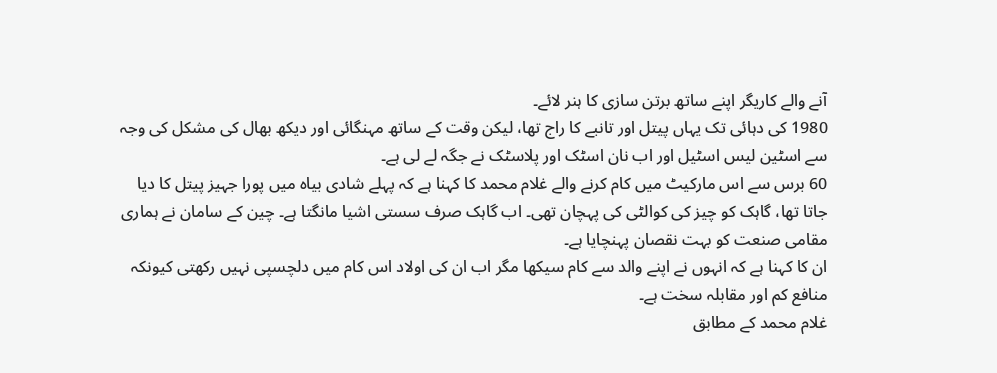آنے والے کاریگر اپنے ساتھ برتن سازی کا ہنر لائے۔
1980 کی دہائی تک یہاں پیتل اور تانبے کا راج تھا، لیکن وقت کے ساتھ مہنگائی اور دیکھ بھال کی مشکل کی وجہ سے اسٹین لیس اسٹیل اور اب نان اسٹک اور پلاسٹک نے جگہ لے لی ہے۔
60 برس سے اس مارکیٹ میں کام کرنے والے غلام محمد کا کہنا ہے کہ پہلے شادی بیاہ میں پورا جہیز پیتل کا دیا جاتا تھا، گاہک کو چیز کی کوالٹی کی پہچان تھی۔ اب گاہک صرف سستی اشیا مانگتا ہے۔ چین کے سامان نے ہماری مقامی صنعت کو بہت نقصان پہنچایا ہے۔
ان کا کہنا ہے کہ انہوں نے اپنے والد سے کام سیکھا مگر اب ان کی اولاد اس کام میں دلچسپی نہیں رکھتی کیونکہ منافع کم اور مقابلہ سخت ہے۔
غلام محمد کے مطابق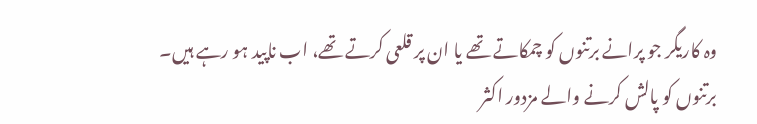وہ کاریگر جو پرانے برتنوں کو چمکاتے تھے یا ان پر قلعی کرتے تھے، اب ناپید ہو رہے ہیں۔ برتنوں کو پالش کرنے والے مزدور اکثر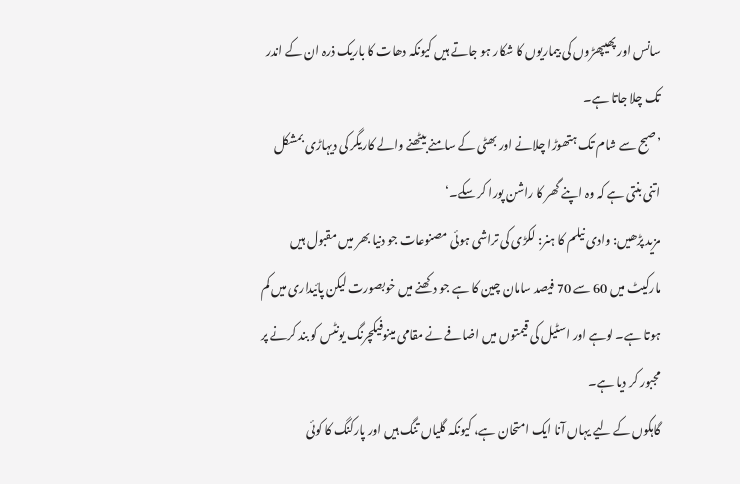سانس اور پھیپھڑوں کی بیماریوں کا شکار ہو جاتے ہیں کیونکہ دھات کا باریک ذرہ ان کے اندر تک چلا جاتا ہے۔
’صبح سے شام تک ہتھوڑا چلانے اور بھٹی کے سامنے بیٹھنے والے کاریگر کی دیہاڑی بمشکل اتنی بنتی ہے کہ وہ اپنے گھر کا راشن پورا کر سکے۔‘
مزید پڑھیں: وادی نیلم کا ہنر: لکڑی کی تراشی ہوئی مصنوعات جو دنیا بھر میں مقبول ہیں
مارکیٹ میں 60 سے 70 فیصد سامان چین کا ہے جو دکھنے میں خوبصورت لیکن پائیداری میں کم ہوتا ہے۔ لوہے اور اسٹیل کی قیمتوں میں اضافے نے مقامی مینوفیکچرنگ یونٹس کو بند کرنے پر مجبور کر دیا ہے۔
گاہکوں کے لیے یہاں آنا ایک امتحان ہے، کیونکہ گلیاں تنگ ہیں اور پارکنگ کا کوئی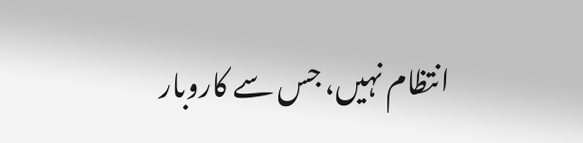انتظام نہیں، جس سے کاروبار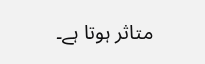متاثر ہوتا ہے۔